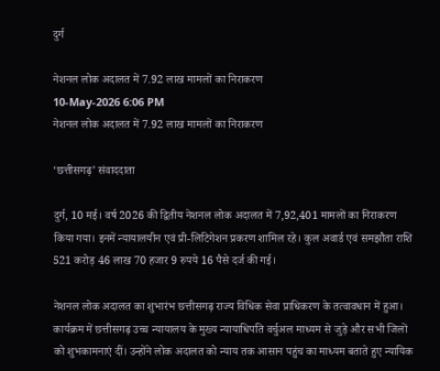दुर्ग

नेशनल लोक अदालत में 7.92 लाख मामलों का निराकरण
10-May-2026 6:06 PM
नेशनल लोक अदालत में 7.92 लाख मामलों का निराकरण

‘छत्तीसगढ़’ संवाददाता

दुर्ग, 10 मई। वर्ष 2026 की द्वितीय नेशनल लोक अदालत में 7,92,401 मामलों का निराकरण किया गया। इनमें न्यायालयीन एवं प्री-लिटिगेशन प्रकरण शामिल रहे। कुल अवार्ड एवं समझौता राशि 521 करोड़ 46 लाख 70 हजार 9 रुपये 16 पैसे दर्ज की गई।

नेशनल लोक अदालत का शुभारंभ छत्तीसगढ़ राज्य विधिक सेवा प्राधिकरण के तत्वावधान में हुआ। कार्यक्रम में छत्तीसगढ़ उच्च न्यायालय के मुख्य न्यायाधिपति वर्चुअल माध्यम से जुड़े और सभी जिलों को शुभकामनाएं दीं। उन्होंने लोक अदालत को न्याय तक आसान पहुंच का माध्यम बताते हुए न्यायिक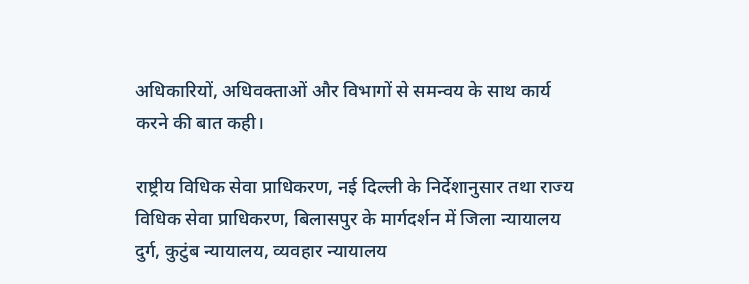अधिकारियों, अधिवक्ताओं और विभागों से समन्वय के साथ कार्य करने की बात कही।

राष्ट्रीय विधिक सेवा प्राधिकरण, नई दिल्ली के निर्देशानुसार तथा राज्य विधिक सेवा प्राधिकरण, बिलासपुर के मार्गदर्शन में जिला न्यायालय दुर्ग, कुटुंब न्यायालय, व्यवहार न्यायालय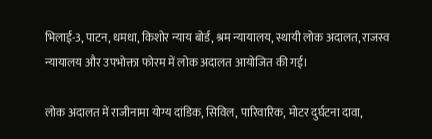भिलाई-3, पाटन, धमधा, किशोर न्याय बोर्ड, श्रम न्यायालय, स्थायी लोक अदालत, राजस्व न्यायालय और उपभोक्ता फोरम में लोक अदालत आयोजित की गई।

लोक अदालत में राजीनामा योग्य दांडिक, सिविल, पारिवारिक, मोटर दुर्घटना दावा,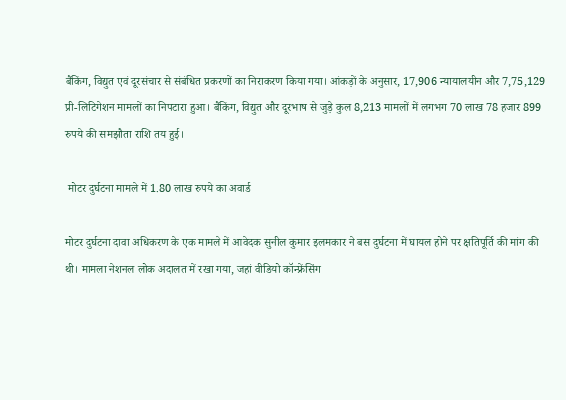बैंकिंग, विद्युत एवं दूरसंचार से संबंधित प्रकरणों का निराकरण किया गया। आंकड़ों के अनुसार, 17,906 न्यायालयीन और 7,75,129 प्री-लिटिगेशन मामलों का निपटारा हुआ। बैंकिंग, विद्युत और दूरभाष से जुड़े कुल 8,213 मामलों में लगभग 70 लाख 78 हजार 899 रुपये की समझौता राशि तय हुई।

 मोटर दुर्घटना मामले में 1.80 लाख रुपये का अवार्ड

मोटर दुर्घटना दावा अधिकरण के एक मामले में आवेदक सुनील कुमार इलमकार ने बस दुर्घटना में घायल होने पर क्षतिपूर्ति की मांग की थी। मामला नेशनल लोक अदालत में रखा गया, जहां वीडियो कॉन्फ्रेंसिंग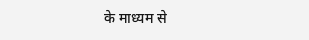के माध्यम से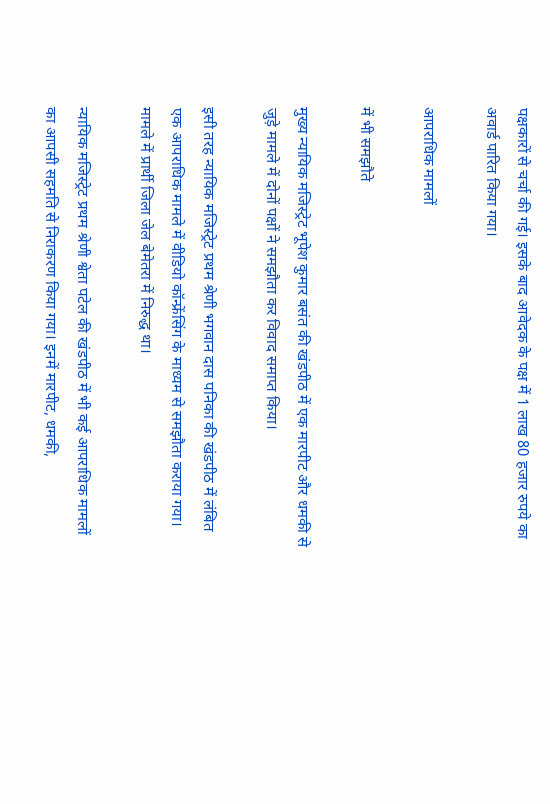पक्षकारों से चर्चा की गई। इसके बाद आवेदक के पक्ष में 1 लाख 80 हजार रुपये का अवार्ड पारित किया गया।

आपराधिक मामलों

में भी समझौते

मुख्य न्यायिक मजिस्ट्रेट भूपेश कुमार बसंत की खंडपीठ में एक मारपीट और धमकी से जुड़े मामले में दोनों पक्षों ने समझौता कर विवाद समाप्त किया।

इसी तरह न्यायिक मजिस्ट्रेट प्रथम श्रेणी भगवान दास पनिका की खंडपीठ में लंबित एक आपराधिक मामले में वीडियो कॉन्फ्रेंसिंग के माध्यम से समझौता कराया गया। मामले में प्रार्थी जिला जेल बेमेतरा में निरुद्ध था।

न्यायिक मजिस्ट्रेट प्रथम श्रेणी श्वेता पटेल की खंडपीठ में भी कई आपराधिक मामलों का आपसी सहमति से निराकरण किया गया। इनमें मारपीट, धमकी,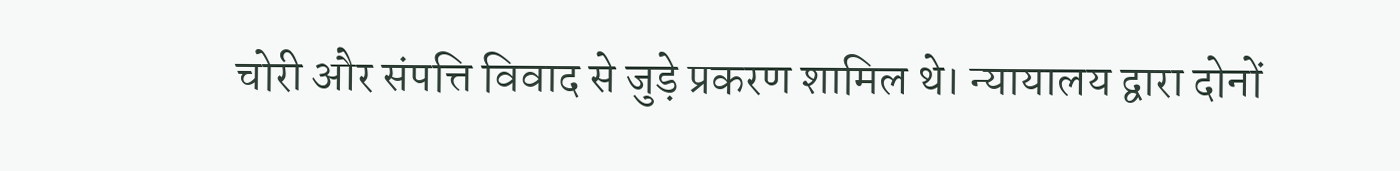चोरी और संपत्ति विवाद से जुड़े प्रकरण शामिल थे। न्यायालय द्वारा दोनों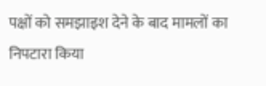पक्षों को समझाइश देने के बाद मामलों का निपटारा किया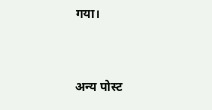गया।


अन्य पोस्ट